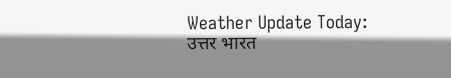Weather Update Today: उत्तर भारत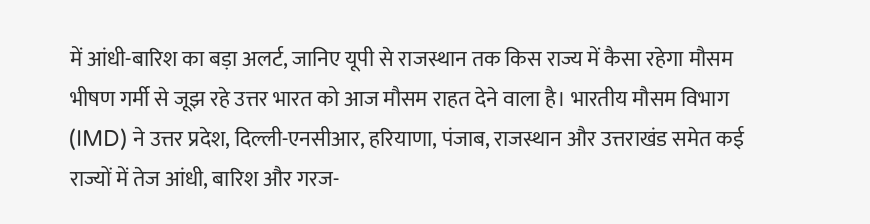में आंधी-बारिश का बड़ा अलर्ट, जानिए यूपी से राजस्थान तक किस राज्य में कैसा रहेगा मौसम
भीषण गर्मी से जूझ रहे उत्तर भारत को आज मौसम राहत देने वाला है। भारतीय मौसम विभाग (IMD) ने उत्तर प्रदेश, दिल्ली-एनसीआर, हरियाणा, पंजाब, राजस्थान और उत्तराखंड समेत कई राज्यों में तेज आंधी, बारिश और गरज-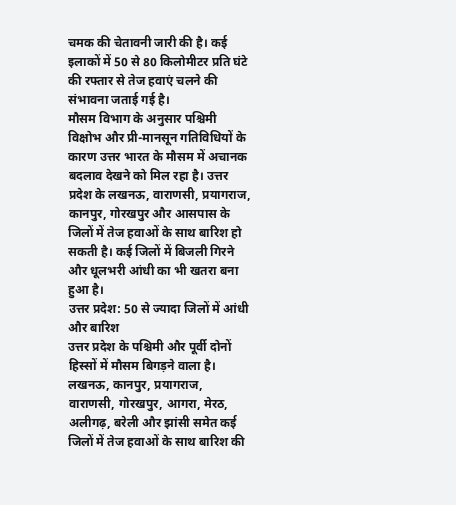चमक की चेतावनी जारी की है। कई इलाकों में 50 से 80 किलोमीटर प्रति घंटे की रफ्तार से तेज हवाएं चलने की संभावना जताई गई है।
मौसम विभाग के अनुसार पश्चिमी विक्षोभ और प्री-मानसून गतिविधियों के कारण उत्तर भारत के मौसम में अचानक बदलाव देखने को मिल रहा है। उत्तर प्रदेश के लखनऊ, वाराणसी, प्रयागराज, कानपुर, गोरखपुर और आसपास के जिलों में तेज हवाओं के साथ बारिश हो सकती है। कई जिलों में बिजली गिरने और धूलभरी आंधी का भी खतरा बना हुआ है।
उत्तर प्रदेश: 50 से ज्यादा जिलों में आंधी और बारिश
उत्तर प्रदेश के पश्चिमी और पूर्वी दोनों हिस्सों में मौसम बिगड़ने वाला है। लखनऊ, कानपुर, प्रयागराज, वाराणसी, गोरखपुर, आगरा, मेरठ, अलीगढ़, बरेली और झांसी समेत कई जिलों में तेज हवाओं के साथ बारिश की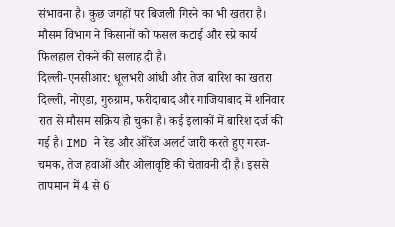संभावना है। कुछ जगहों पर बिजली गिरने का भी खतरा है। मौसम विभाग ने किसानों को फसल कटाई और स्प्रे कार्य फिलहाल रोकने की सलाह दी है।
दिल्ली-एनसीआर: धूलभरी आंधी और तेज बारिश का खतरा
दिल्ली, नोएडा, गुरुग्राम, फरीदाबाद और गाजियाबाद में शनिवार रात से मौसम सक्रिय हो चुका है। कई इलाकों में बारिश दर्ज की गई है। IMD ने रेड और ऑरेंज अलर्ट जारी करते हुए गरज-चमक, तेज हवाओं और ओलावृष्टि की चेतावनी दी है। इससे तापमान में 4 से 6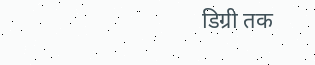डिग्री तक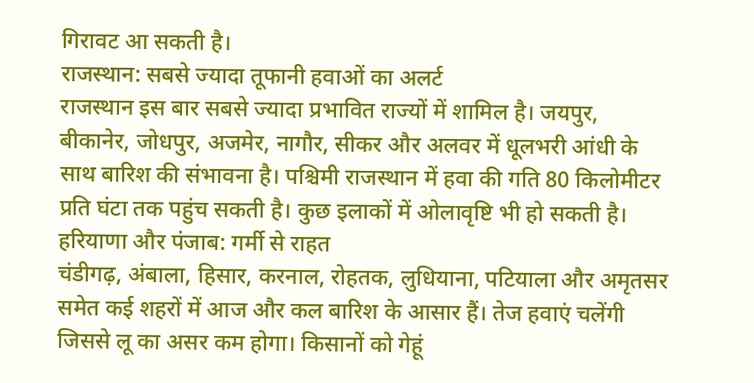गिरावट आ सकती है।
राजस्थान: सबसे ज्यादा तूफानी हवाओं का अलर्ट
राजस्थान इस बार सबसे ज्यादा प्रभावित राज्यों में शामिल है। जयपुर, बीकानेर, जोधपुर, अजमेर, नागौर, सीकर और अलवर में धूलभरी आंधी के साथ बारिश की संभावना है। पश्चिमी राजस्थान में हवा की गति 80 किलोमीटर प्रति घंटा तक पहुंच सकती है। कुछ इलाकों में ओलावृष्टि भी हो सकती है।
हरियाणा और पंजाब: गर्मी से राहत
चंडीगढ़, अंबाला, हिसार, करनाल, रोहतक, लुधियाना, पटियाला और अमृतसर समेत कई शहरों में आज और कल बारिश के आसार हैं। तेज हवाएं चलेंगी जिससे लू का असर कम होगा। किसानों को गेहूं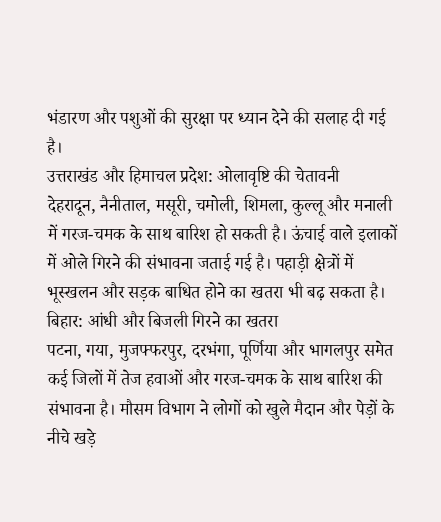भंडारण और पशुओं की सुरक्षा पर ध्यान देने की सलाह दी गई है।
उत्तराखंड और हिमाचल प्रदेश: ओलावृष्टि की चेतावनी
देहरादून, नैनीताल, मसूरी, चमोली, शिमला, कुल्लू और मनाली में गरज-चमक के साथ बारिश हो सकती है। ऊंचाई वाले इलाकों में ओले गिरने की संभावना जताई गई है। पहाड़ी क्षेत्रों में भूस्खलन और सड़क बाधित होने का खतरा भी बढ़ सकता है।
बिहार: आंधी और बिजली गिरने का खतरा
पटना, गया, मुजफ्फरपुर, दरभंगा, पूर्णिया और भागलपुर समेत कई जिलों में तेज हवाओं और गरज-चमक के साथ बारिश की संभावना है। मौसम विभाग ने लोगों को खुले मैदान और पेड़ों के नीचे खड़े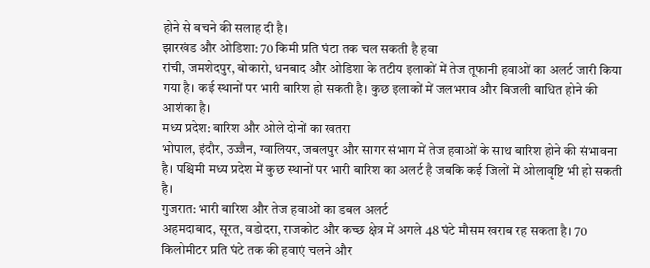होने से बचने की सलाह दी है।
झारखंड और ओडिशा: 70 किमी प्रति घंटा तक चल सकती है हवा
रांची, जमशेदपुर, बोकारो, धनबाद और ओडिशा के तटीय इलाकों में तेज तूफानी हवाओं का अलर्ट जारी किया गया है। कई स्थानों पर भारी बारिश हो सकती है। कुछ इलाकों में जलभराव और बिजली बाधित होने की आशंका है।
मध्य प्रदेश: बारिश और ओले दोनों का खतरा
भोपाल, इंदौर, उज्जैन, ग्वालियर, जबलपुर और सागर संभाग में तेज हवाओं के साथ बारिश होने की संभावना है। पश्चिमी मध्य प्रदेश में कुछ स्थानों पर भारी बारिश का अलर्ट है जबकि कई जिलों में ओलावृष्टि भी हो सकती है।
गुजरात: भारी बारिश और तेज हवाओं का डबल अलर्ट
अहमदाबाद, सूरत, वडोदरा, राजकोट और कच्छ क्षेत्र में अगले 48 घंटे मौसम खराब रह सकता है। 70 किलोमीटर प्रति घंटे तक की हवाएं चलने और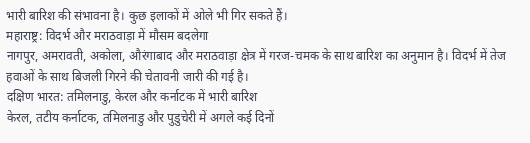भारी बारिश की संभावना है। कुछ इलाकों में ओले भी गिर सकते हैं।
महाराष्ट्र: विदर्भ और मराठवाड़ा में मौसम बदलेगा
नागपुर, अमरावती, अकोला, औरंगाबाद और मराठवाड़ा क्षेत्र में गरज-चमक के साथ बारिश का अनुमान है। विदर्भ में तेज हवाओं के साथ बिजली गिरने की चेतावनी जारी की गई है।
दक्षिण भारत: तमिलनाडु, केरल और कर्नाटक में भारी बारिश
केरल, तटीय कर्नाटक, तमिलनाडु और पुडुचेरी में अगले कई दिनों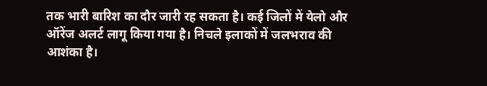तक भारी बारिश का दौर जारी रह सकता है। कई जिलों में येलो और ऑरेंज अलर्ट लागू किया गया है। निचले इलाकों में जलभराव की आशंका है।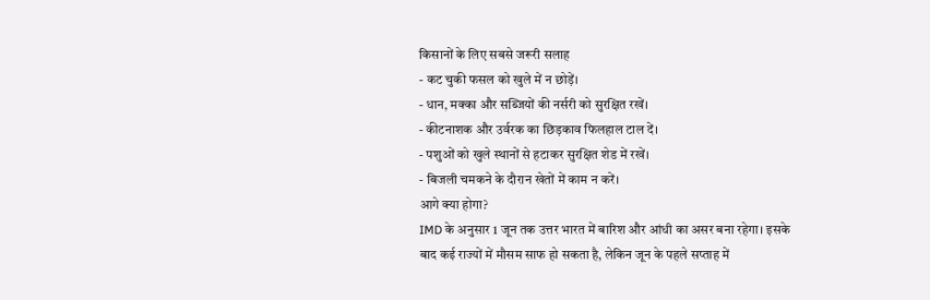किसानों के लिए सबसे जरूरी सलाह
- कट चुकी फसल को खुले में न छोड़ें।
- धान, मक्का और सब्जियों की नर्सरी को सुरक्षित रखें।
- कीटनाशक और उर्वरक का छिड़काव फिलहाल टाल दें।
- पशुओं को खुले स्थानों से हटाकर सुरक्षित शेड में रखें।
- बिजली चमकने के दौरान खेतों में काम न करें।
आगे क्या होगा?
IMD के अनुसार 1 जून तक उत्तर भारत में बारिश और आंधी का असर बना रहेगा। इसके बाद कई राज्यों में मौसम साफ हो सकता है, लेकिन जून के पहले सप्ताह में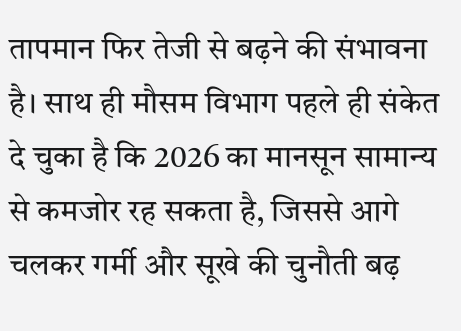तापमान फिर तेजी से बढ़ने की संभावना है। साथ ही मौसम विभाग पहले ही संकेत दे चुका है कि 2026 का मानसून सामान्य से कमजोर रह सकता है, जिससे आगे चलकर गर्मी और सूखे की चुनौती बढ़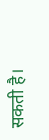सकती है।